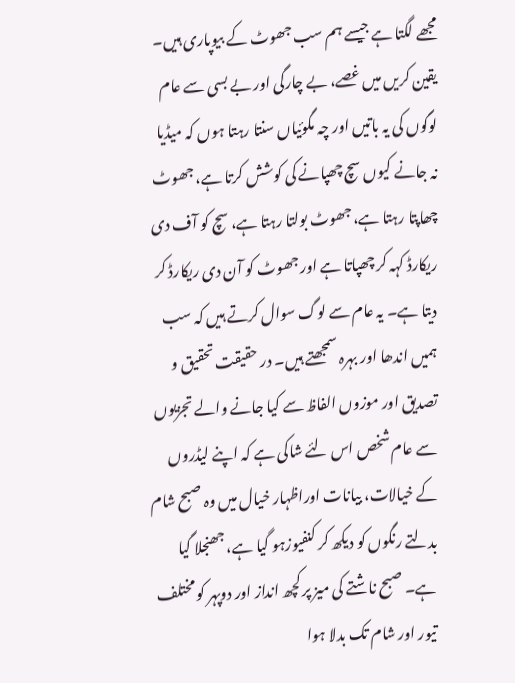مجھے لگتا ہے جیسے ہم سب جھوٹ کے بیوپاری ہیں۔ یقین کریں میں غصے، بے چارگی اور بے بسی سے عام لوگوں کی یہ باتیں اور چہ مگوئیاں سنتا رہتا ہوں کہ میڈیا نہ جانے کیوں سچ چھپانے کی کوشش کرتا ہے، جھوٹ چھاپتا رہتا ہے، جھوٹ بولتا رہتا ہے، سچ کو آف دی ریکارڈ کہہ کر چھپاتا ہے اور جھوٹ کو آن دی ریکارڈ کر دیتا ہے۔ یہ عام سے لوگ سوال کرتے ہیں کہ سب ہمیں اندھا اور بہرہ سمجھتے ہیں۔ در حقیقت تحقیق و تصدیق اور موزوں الفاظ سے کیا جانے والے تجزیوں سے عام شخص اس لئے شاکی ہے کہ اپنے لیڈروں کے خیالات، بیانات اوراظہار خیال میں وہ صبح شام بدلتے رنگوں کو دیکھ کر کنفیوزہو گیا ہے، جھنجلا گیا ہے۔ صبح ناشتے کی میز پر کچھ انداز اور دوپہر کو مختلف تیور اور شام تک بدلا ہوا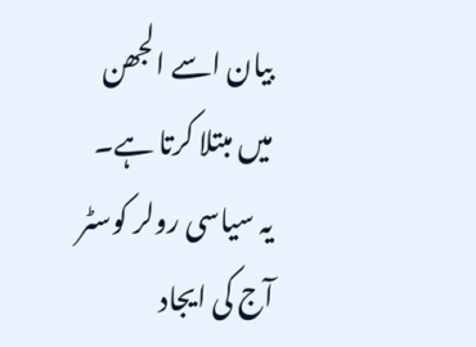بیان اسے الجھن میں مبتلا کرتا ہے۔ یہ سیاسی رولر کوسٹر آج کی ایجاد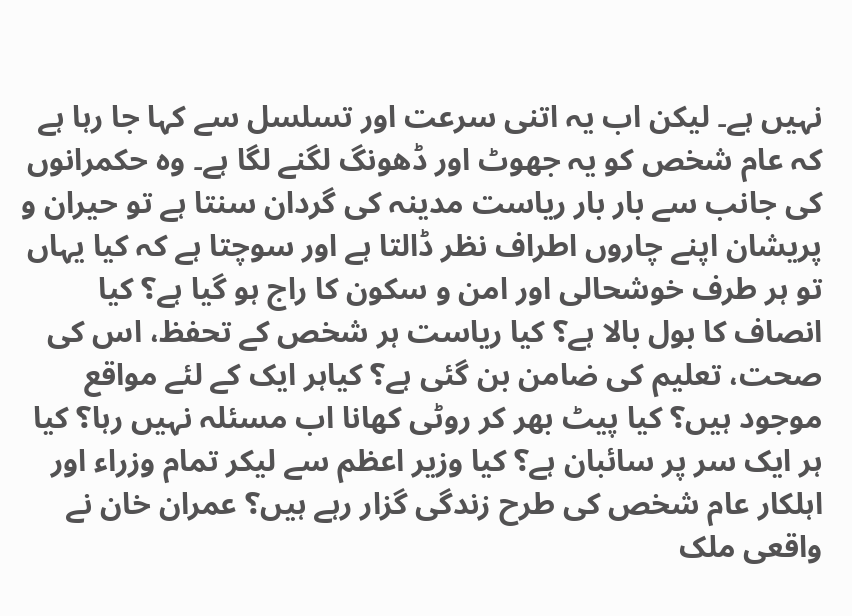نہیں ہے۔ لیکن اب یہ اتنی سرعت اور تسلسل سے کہا جا رہا ہے کہ عام شخص کو یہ جھوٹ اور ڈھونگ لگنے لگا ہے۔ وہ حکمرانوں کی جانب سے بار بار ریاست مدینہ کی گردان سنتا ہے تو حیران و پریشان اپنے چاروں اطراف نظر ڈالتا ہے اور سوچتا ہے کہ کیا یہاں تو ہر طرف خوشحالی اور امن و سکون کا راج ہو گیا ہے؟ کیا انصاف کا بول بالا ہے؟ کیا ریاست ہر شخص کے تحفظ، اس کی صحت، تعلیم کی ضامن بن گئی ہے؟ کیاہر ایک کے لئے مواقع موجود ہیں؟ کیا پیٹ بھر کر روٹی کھانا اب مسئلہ نہیں رہا؟ کیا ہر ایک سر پر سائبان ہے؟ کیا وزیر اعظم سے لیکر تمام وزراء اور اہلکار عام شخص کی طرح زندگی گزار رہے ہیں؟ عمران خان نے واقعی ملک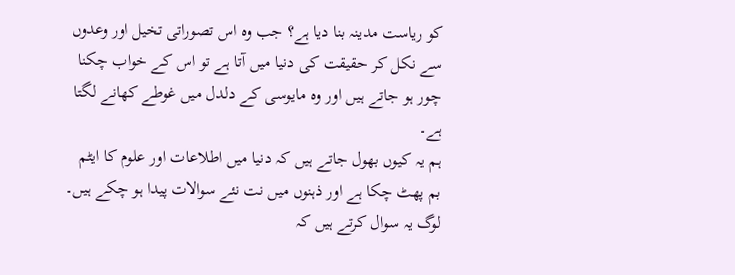کو ریاست مدینہ بنا دیا ہے؟ جب وہ اس تصوراتی تخیل اور وعدوں سے نکل کر حقیقت کی دنیا میں آتا ہے تو اس کے خواب چکنا چور ہو جاتے ہیں اور وہ مایوسی کے دلدل میں غوطے کھانے لگتا ہے۔
ہم یہ کیوں بھول جاتے ہیں کہ دنیا میں اطلاعات اور علوم کا ایٹم بم پھٹ چکا ہے اور ذہنوں میں نت نئے سوالات پیدا ہو چکے ہیں۔ لوگ یہ سوال کرتے ہیں کہ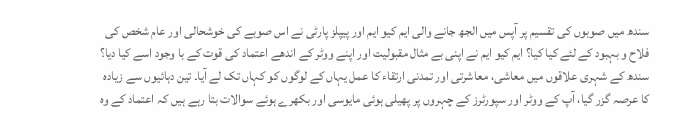سندھ میں صوبوں کی تقسیم پر آپس میں الجھ جانے والی ایم کیو ایم اور پیپلز پارٹی نے اس صوبے کی خوشحالی اور عام شخص کی فلاح و بہبود کے لئے کیا کیا؟ ایم کیو ایم نے اپنی بے مثال مقبولیت اور اپنے ووٹر کے اندھے اعتماد کی قوت کے با وجود اسے کیا دیا؟ سندھ کے شہری علاقوں میں معاشی، معاشرتی اور تمدنی ارتقاء کا عمل یہاں کے لوگوں کو کہاں تک لے آیا۔ تین دہائیوں سے زیادہ کا عرصہ گزر گیا، آپ کے ووٹر اور سپورٹرز کے چہروں پر پھیلی ہوئی مایوسی اور بکھرے ہوئے سوالات بتا رہے ہیں کہ اعتماد کے وہ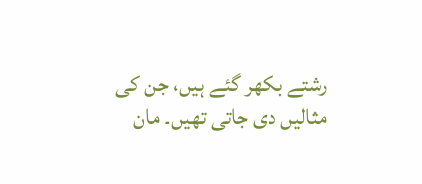رشتے بکھر گئے ہیں، جن کی مثالیں دی جاتی تھیں۔ مان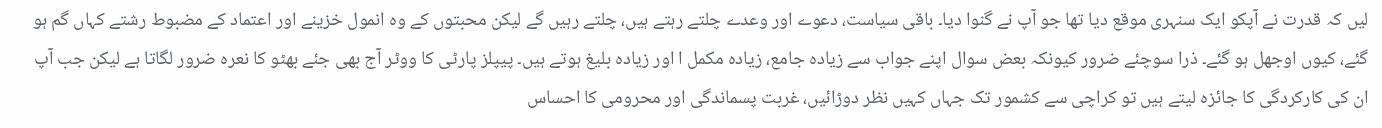لیں کہ قدرت نے آپکو ایک سنہری موقع دیا تھا جو آپ نے گنوا دیا۔ باقی سیاست، دعوے اور وعدے چلتے رہتے ہیں، چلتے رہیں گے لیکن محبتوں کے وہ انمول خزینے اور اعتماد کے مضبوط رشتے کہاں گم ہو گئے، کیوں اوجھل ہو گئے۔ ذرا سوچئے ضرور کیونکہ بعض سوال اپنے جواب سے زیادہ جامع، زیادہ مکمل ا اور زیادہ بلیغ ہوتے ہیں۔ پیپلز پارٹی کا ووٹر آج بھی جئے بھٹو کا نعرہ ضرور لگاتا ہے لیکن جب آپ ان کی کارکردگی کا جائزہ لیتے ہیں تو کراچی سے کشمور تک جہاں کہیں نظر دوڑائیں، غربت پسماندگی اور محرومی کا احساس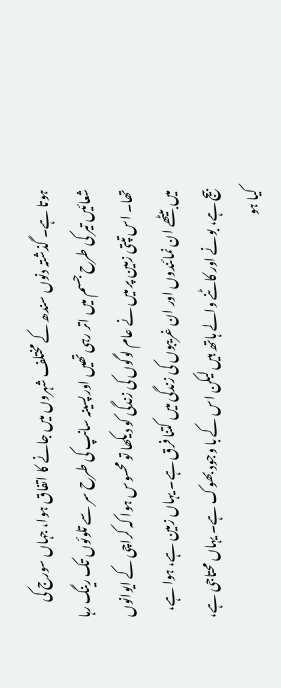ہوتا ہے۔ گذشتہ دنوں سندھ کے مختلف شہروں میں جانے کا اتفاق ہوا، جہاں سورج کی شعائیں تیر کی طرح جسم میں اتر رہی تھیں اور پسینہ سانپ کی طرح سر سے تلوئوں تک رینگ رہا تھا۔ اس تپتی زمین پر میں نے عام لوگوں کی زندگی کو دیکھا تو محسوس ہوا کہ کراچی کے ایوانوں میں بیٹھے ان نمائندوں اور ان غریبوں کی زندگی میں کتنا فرق ہے۔ یہاں زمین ہے، ہوا ہے، بیج ہے، بونے اور کاٹنے والے ہاتھ ہیں لیکن اس کے با وجود بھوک ہے۔ یہاں محتاجی ہے، کیا ہو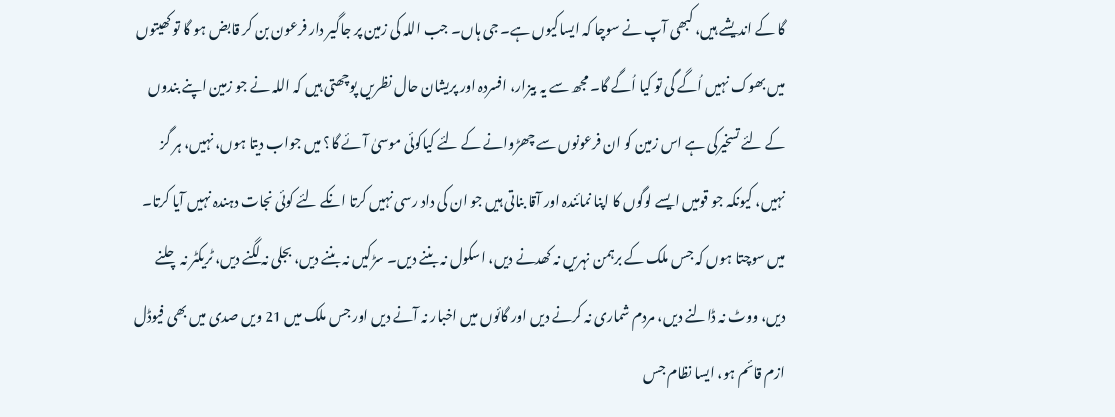گا کے اندیشے ہیں، کبھی آپ نے سوچا کہ ایساکیوں ہے۔ جی ہاں۔ جب اللہ کی زمین پر جاگیر دار فرعون بن کر قابض ہو گا تو کھیتوں میں بھوک نہیں اُگے گی تو کیا اُگے گا۔ مجھ سے یہ بیزار، افسردہ اور پریشان حال نظریں پوچھتی ہیں کہ اللہ نے جو زمین اپنے بندوں کے لئے تسخیرکی ہے اس زمین کو ان فرعونوں سے چھڑوانے کے لئے کیاکوئی موسیٰ آئے گا؟ میں جواب دیتا ہوں، نہیں، ہر گز نہیں، کیونکہ جو قومیں ایسے لوگوں کا اپنا نمائندہ اور آقا بناتی ہیں جو ان کی داد رسی نہیں کرتا انکے لئے کوئی نجات دہندہ نہیں آیا کرتا۔ میں سوچتا ہوں کہ جس ملک کے برہمن نہریں نہ کھدنے دیں، اسکول نہ بننے دیں۔ سڑکیں نہ بننے دیں، بجلی نہ لگنے دیں، ٹریکٹر نہ چلنے دیں، ووٹ نہ ڈالنے دیں، مردم شماری نہ کرنے دیں اور گائوں میں اخبار نہ آنے دیں اور جس ملک میں 21 ویں صدی میں بھی فیوڈل ازم قائم ہو، ایسا نظام جس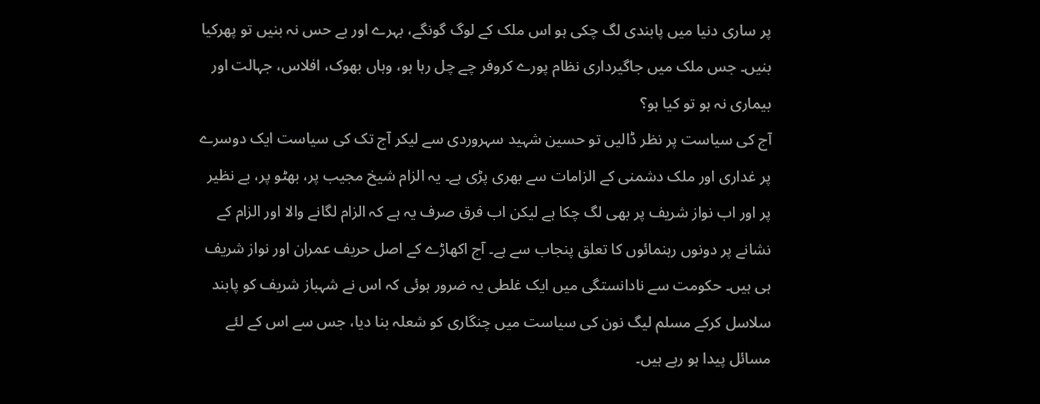پر ساری دنیا میں پابندی لگ چکی ہو اس ملک کے لوگ گونگے، بہرے اور بے حس نہ بنیں تو پھرکیا بنیں۔ جس ملک میں جاگیرداری نظام پورے کروفر چے چل رہا ہو، وہاں بھوک، افلاس، جہالت اور بیماری نہ ہو تو کیا ہو؟
آج کی سیاست پر نظر ڈالیں تو حسین شہید سہروردی سے لیکر آج تک کی سیاست ایک دوسرے پر غداری اور ملک دشمنی کے الزامات سے بھری پڑی ہے۔ یہ الزام شیخ مجیب پر، بھٹو پر، بے نظیر پر اور اب نواز شریف پر بھی لگ چکا ہے لیکن اب فرق صرف یہ ہے کہ الزام لگانے والا اور الزام کے نشانے پر دونوں رہنمائوں کا تعلق پنجاب سے ہے۔ آج اکھاڑے کے اصل حریف عمران اور نواز شریف ہی ہیں۔ حکومت سے نادانستگی میں ایک غلطی یہ ضرور ہوئی کہ اس نے شہباز شریف کو پابند سلاسل کرکے مسلم لیگ نون کی سیاست میں چنگاری کو شعلہ بنا دیا، جس سے اس کے لئے مسائل پیدا ہو رہے ہیں۔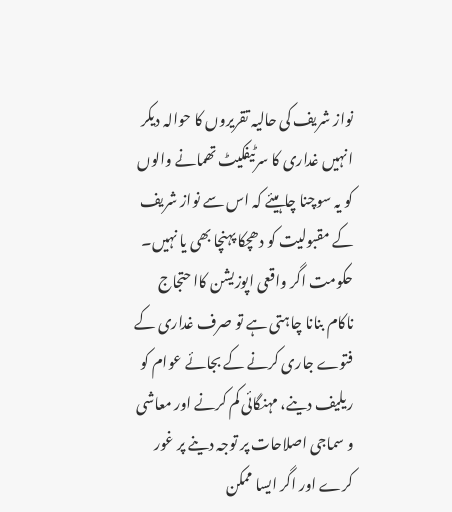نواز شریف کی حالیہ تقریروں کا حوالہ دیکر انہیں غداری کا سرٹیفکیٹ تھمانے والوں کو یہ سوچنا چاہیئے کہ اس سے نواز شریف کے مقبولیت کو دھچکا پہنچا بھی یا نہیں۔ حکومت اگر واقعی اپوزیشن کاا حتجاج ناکام بنانا چاہتی ہے تو صرف غداری کے فتوے جاری کرنے کے بجائے عوام کو ریلیف دینے، مہنگائی کم کرنے اور معاشی و سماجی اصلاحات پر توجہ دینے پر غور کرے اور اگر ایسا ممکن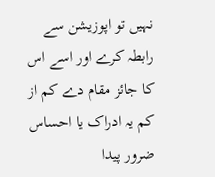نہیں تو اپوزیشن سے رابطہ کرے اور اسے اس کا جائز مقام دے کم از کم یہ ادراک یا احساس ضرور پیدا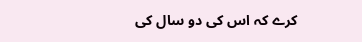کرے کہ اس کی دو سال کی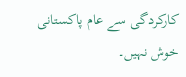کارکردگی سے عام پاکستانی خوش نہیں۔